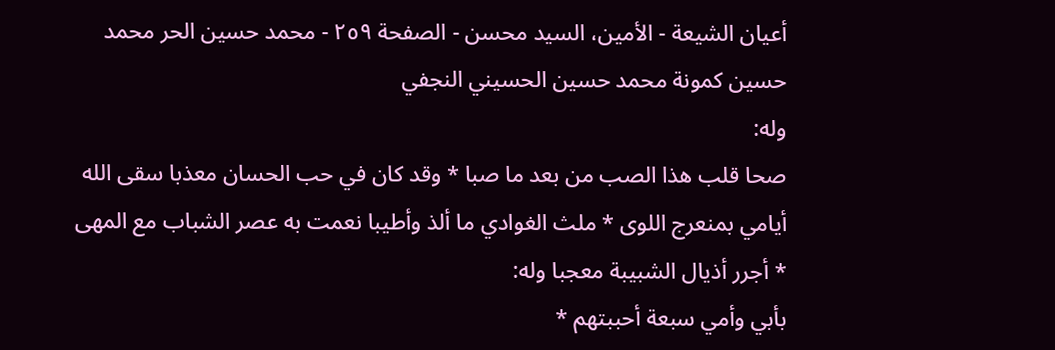أعيان الشيعة - الأمين، السيد محسن - الصفحة ٢٥٩ - محمد حسين الحر محمد حسين كمونة محمد حسين الحسيني النجفي
وله:
صحا قلب هذا الصب من بعد ما صبا * وقد كان في حب الحسان معذبا سقى الله أيامي بمنعرج اللوى * ملث الغوادي ما ألذ وأطيبا نعمت به عصر الشباب مع المهى * أجرر أذيال الشبيبة معجبا وله:
بأبي وأمي سبعة أحببتهم *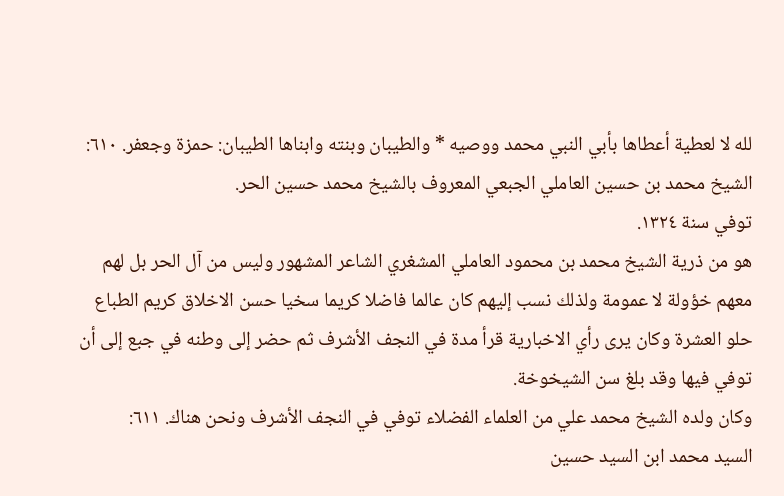لله لا لعطية أعطاها بأبي النبي محمد ووصيه * والطيبان وبنته وابناها الطيبان: حمزة وجعفر. ٦١٠:
الشيخ محمد بن حسين العاملي الجبعي المعروف بالشيخ محمد حسين الحر.
توفي سنة ١٣٢٤.
هو من ذرية الشيخ محمد بن محمود العاملي المشغري الشاعر المشهور وليس من آل الحر بل لهم معهم خؤولة لا عمومة ولذلك نسب إليهم كان عالما فاضلا كريما سخيا حسن الاخلاق كريم الطباع حلو العشرة وكان يرى رأي الاخبارية قرأ مدة في النجف الأشرف ثم حضر إلى وطنه في جبع إلى أن توفي فيها وقد بلغ سن الشيخوخة.
وكان ولده الشيخ محمد علي من العلماء الفضلاء توفي في النجف الأشرف ونحن هناك. ٦١١:
السيد محمد ابن السيد حسين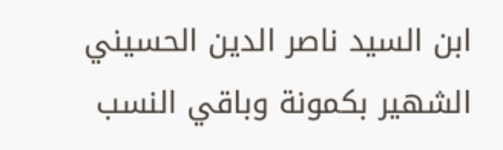ابن السيد ناصر الدين الحسيني الشهير بكمونة وباقي النسب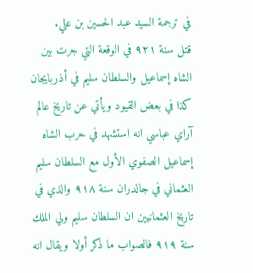في ترجمة السيد عبد الحسين بن علي.
قتل سنة ٩٢١ في الوقعة التي جرت بين الشاه إسماعيل والسلطان سليم في أذربايجان كذا في بعض القيود ويأتي عن تاريخ عالم آراي عباسي انه استشهد في حرب الشاه إسماعيل الصفوي الأول مع السلطان سليم العثماني في جالدران سنة ٩١٨ والذي في تاريخ العثمانيين ان السلطان سليم ولي الملك سنة ٩١٩ فالصواب ما ذكر أولا ويقال انه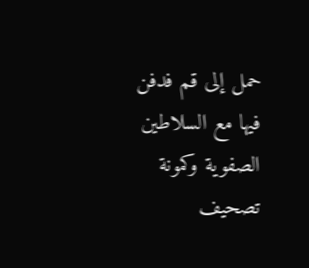حمل إلى قم فدفن فيها مع السلاطين الصفوية وكمونة تصحيف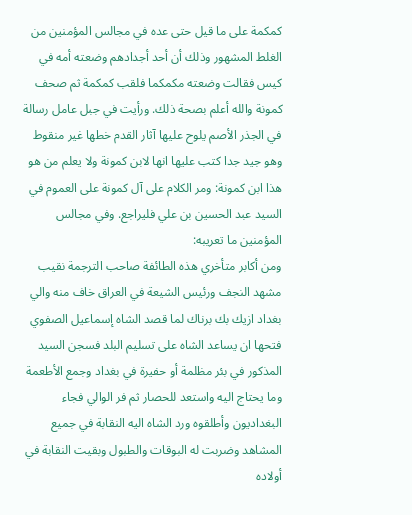كمكمة على ما قيل حتى عده في مجالس المؤمنين من الغلط المشهور وذلك أن أحد أجدادهم وضعته أمه في كيس فقالت وضعته مكمكما فلقب كمكمة ثم صحف كمونة والله أعلم بصحة ذلك. ورأيت في جبل عامل رسالة في الجذر الأصم يلوح عليها آثار القدم خطها غير منقوط وهو جيد جدا كتب عليها انها لابن كمونة ولا يعلم من هو هذا ابن كمونة: ومر الكلام على آل كمونة على العموم في السيد عبد الحسين بن علي فليراجع. وفي مجالس المؤمنين ما تعريبه:
ومن أكابر متأخري هذه الطائفة صاحب الترجمة نقيب مشهد النجف ورئيس الشيعة في العراق خاف منه والي بغداد ازيك بك برناك لما قصد الشاه إسماعيل الصفوي فتحها ان يساعد الشاه على تسليم البلد فسجن السيد المذكور في بئر مظلمة أو حفيرة في بغداد وجمع الأطعمة وما يحتاج اليه واستعد للحصار ثم فر الوالي فجاء البغداديون وأطلقوه ورد الشاه اليه النقابة في جميع المشاهد وضربت له البوقات والطبول وبقيت النقابة في أولاده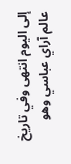إلى اليوم انتهى وفي تاريخ عالم آراي عباسي وهو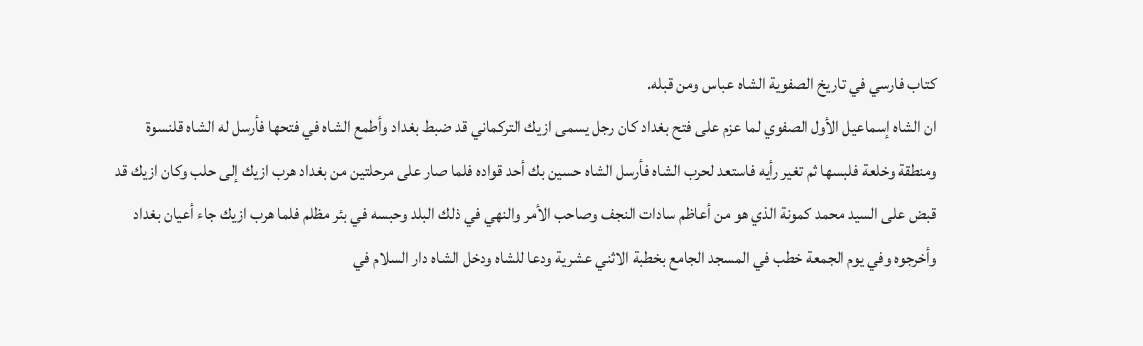كتاب فارسي في تاريخ الصفوية الشاه عباس ومن قبله.
ان الشاه إسماعيل الأول الصفوي لما عزم على فتح بغداد كان رجل يسمى ازيك التركماني قد ضبط بغداد وأطمع الشاه في فتحها فأرسل له الشاه قلنسوة ومنطقة وخلعة فلبسها ثم تغير رأيه فاستعد لحرب الشاه فأرسل الشاه حسين بك أحد قواده فلما صار على مرحلتين من بغداد هرب ازيك إلى حلب وكان ازيك قد قبض على السيد محمد كمونة الذي هو من أعاظم سادات النجف وصاحب الأمر والنهي في ذلك البلد وحبسه في بئر مظلم فلما هرب ازيك جاء أعيان بغداد وأخرجوه وفي يوم الجمعة خطب في المسجد الجامع بخطبة الاثني عشرية ودعا للشاه ودخل الشاه دار السلام في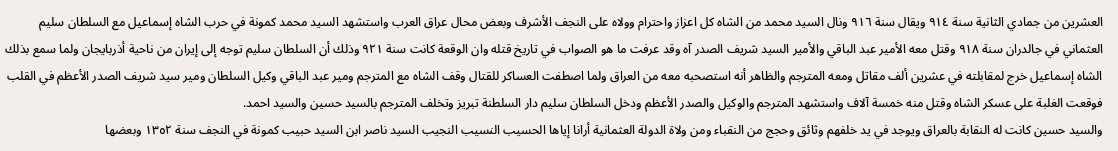العشرين من جمادي الثانية سنة ٩١٤ ويقال سنة ٩١٦ ونال السيد محمد من الشاه كل اعزاز واحترام وولاه على النجف الأشرف وبعض محال عراق العرب واستشهد السيد محمد كمونة في حرب الشاه إسماعيل مع السلطان سليم العثماني في جالدران سنة ٩١٨ وقتل معه الأمير عبد الباقي والأمير السيد شريف الصدر آه وقد عرفت ما هو الصواب في تاريخ قتله وان الوقعة كانت سنة ٩٢١ وذلك أن السلطان سليم توجه إلى إيران من ناحية أذربايجان ولما سمع بذلك الشاه إسماعيل خرج لمقابلته في عشرين ألف مقاتل ومعه المترجم والظاهر أنه استصحبه معه من العراق ولما اصطفت العساكر للقتال وقف الشاه مع المترجم ومير عبد الباقي وكيل السلطان ومير سيد شريف الصدر الأعظم في القلب فوقعت الغلبة على عسكر الشاه وقتل منه خمسة آلاف واستشهد المترجم والوكيل والصدر الأعظم ودخل السلطان سليم دار السلطنة تبريز وتخلف المترجم بالسيد حسين والسيد احمد.
والسيد حسين كانت له النقابة بالعراق ويوجد في يد خلفهم وثائق وحجج من النقباء ومن ولاة الدولة العثمانية أرانا إياها الحسيب النسيب النجيب السيد ناصر ابن السيد حبيب كمونة في النجف سنة ١٣٥٢ وبعضها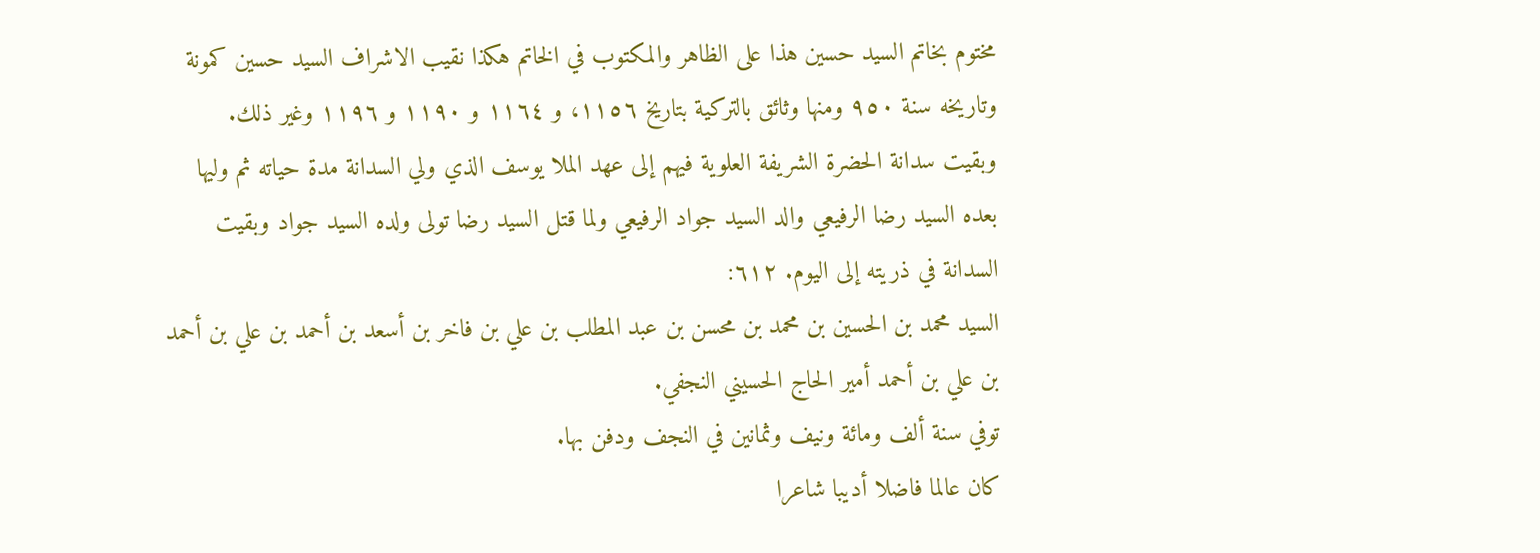مختوم بخاتم السيد حسين هذا على الظاهر والمكتوب في الخاتم هكذا نقيب الاشراف السيد حسين كمونة وتاريخه سنة ٩٥٠ ومنها وثائق بالتركية بتاريخ ١١٥٦، و ١١٦٤ و ١١٩٠ و ١١٩٦ وغير ذلك.
وبقيت سدانة الحضرة الشريفة العلوية فيهم إلى عهد الملا يوسف الذي ولي السدانة مدة حياته ثم وليها بعده السيد رضا الرفيعي والد السيد جواد الرفيعي ولما قتل السيد رضا تولى ولده السيد جواد وبقيت السدانة في ذريته إلى اليوم. ٦١٢:
السيد محمد بن الحسين بن محمد بن محسن بن عبد المطلب بن علي بن فاخر بن أسعد بن أحمد بن علي بن أحمد بن علي بن أحمد أمير الحاج الحسيني النجفي.
توفي سنة ألف ومائة ونيف وثمانين في النجف ودفن بها.
كان عالما فاضلا أديبا شاعرا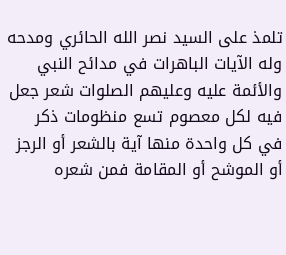تلمذ على السيد نصر الله الحائري ومدحه وله الآيات الباهرات في مدائح النبي والأئمة عليه وعليهم الصلوات شعر جعل فيه لكل معصوم تسع منظومات ذكر في كل واحدة منها آية بالشعر أو الرجز أو الموشح أو المقامة فمن شعره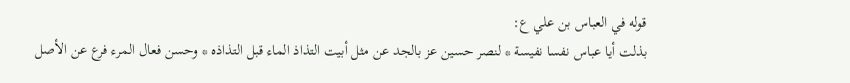قوله في العباس بن علي ع:
بذلت أيا عباس نفسا نفيسة * لنصر حسين عز بالجد عن مثل أبيت التذاذ الماء قبل التذاذه * وحسن فعال المرء فرع عن الأصل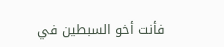فأنت أخو السبطين في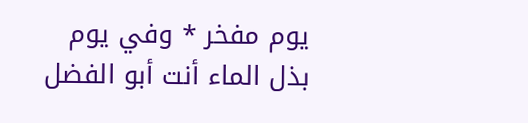يوم مفخر * وفي يوم بذل الماء أنت أبو الفضل